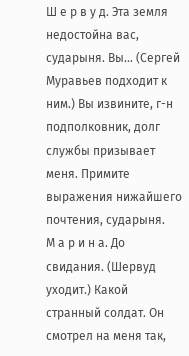Ш е р в у д. Эта земля недостойна вас, сударыня. Вы... (Сергей Муравьев подходит к ним.) Вы извините, г-н подполковник, долг службы призывает меня. Примите выражения нижайшего почтения, сударыня.
М а р и н а. До свидания. (Шервуд уходит.) Какой странный солдат. Он смотрел на меня так,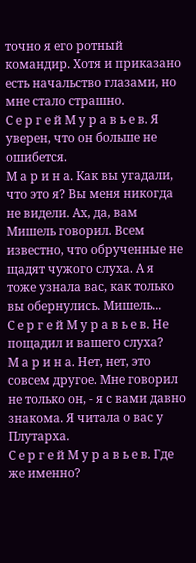точно я его ротный командир. Хотя и приказано есть начальство глазами, но мне стало страшно.
С е р г е й М у р а в ь е в. Я уверен, что он больше не ошибется.
М а р и н а. Как вы угадали, что это я? Вы меня никогда не видели. Ах, да, вам Мишель говорил. Всем известно, что обрученные не щадят чужого слуха. А я тоже узнала вас, как только вы обернулись. Мишель...
С е р г е й М у р а в ь е в. Не пощадил и вашего слуха?
М а р и н а. Нет, нет, это совсем другое. Мне говорил не только он, - я с вами давно знакома. Я читала о вас у Плутарха.
С е р г е й М у р а в ь е в. Где же именно?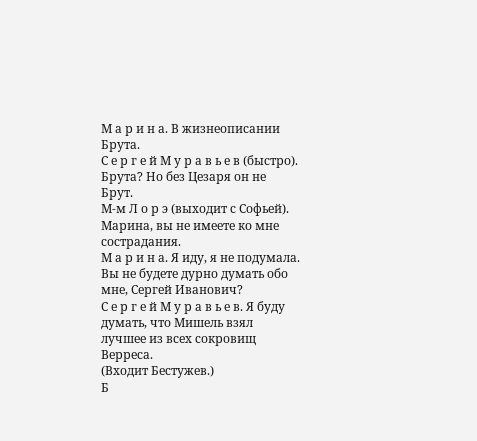М а р и н а. В жизнеописании Брута.
С е р г е й М у р а в ь е в (быстро). Брута? Но без Цезаря он не Брут.
М-м Л о р э (выходит с Софьей). Марина, вы не имеете ко мне сострадания.
М а р и н а. Я иду, я не подумала. Вы не будете дурно думать обо мне, Сергей Иванович?
С е р г е й М у р а в ь е в. Я буду думать, что Мишель взял лучшее из всех сокровищ Верреса.
(Входит Бестужев.)
Б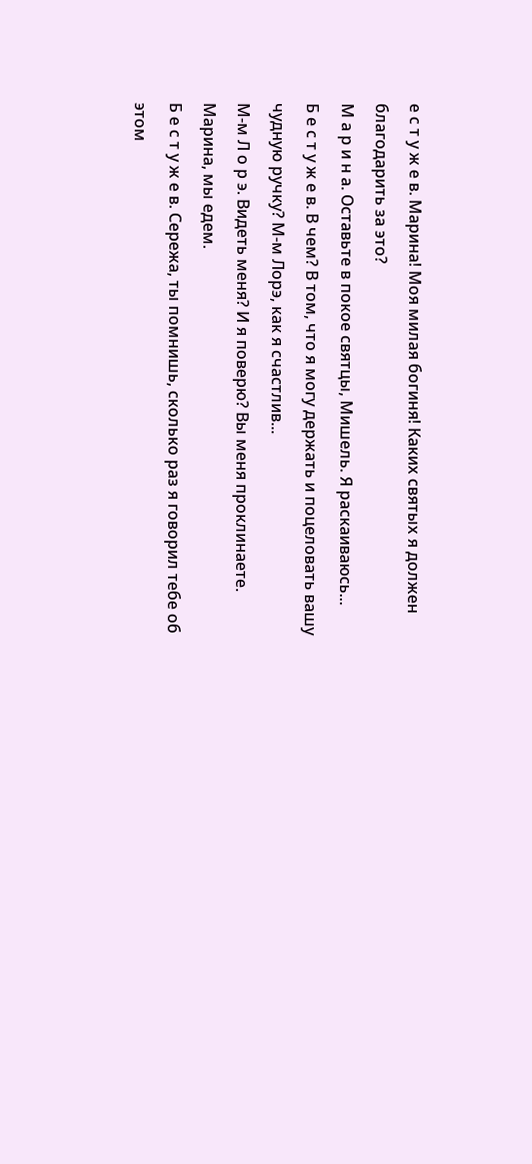е с т у ж е в. Марина! Моя милая богиня! Каких святых я должен благодарить за это?
М а р и н а. Оставьте в покое святцы, Мишель. Я раскаиваюсь...
Б е с т у ж е в. В чем? В том, что я могу держать и поцеловать вашу чудную ручку? М-м Лорэ, как я счастлив...
М-м Л о р э. Видеть меня? И я поверю? Вы меня проклинаете. Марина, мы едем.
Б е с т у ж е в. Сережа, ты помнишь, сколько раз я говорил тебе об этом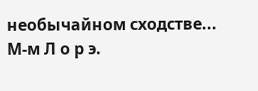необычайном сходстве...
М-м Л о р э.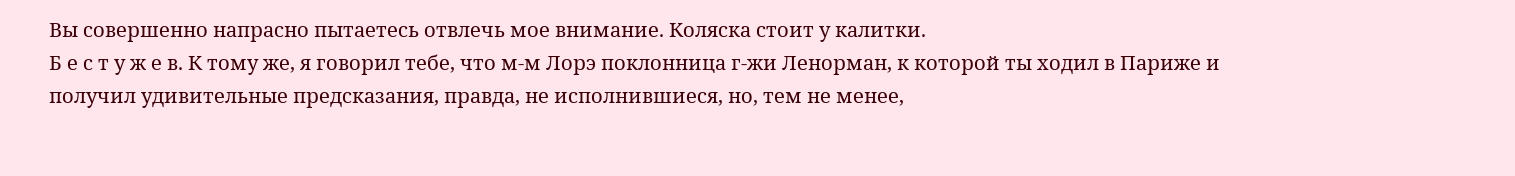Вы совершенно напрасно пытаетесь отвлечь мое внимание. Коляска стоит у калитки.
Б е с т у ж е в. К тому же, я говорил тебе, что м-м Лорэ поклонница г-жи Ленорман, к которой ты ходил в Париже и получил удивительные предсказания, правда, не исполнившиеся, но, тем не менее,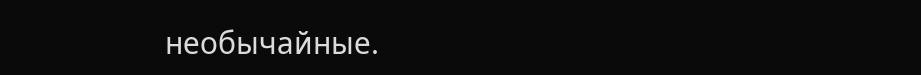необычайные.